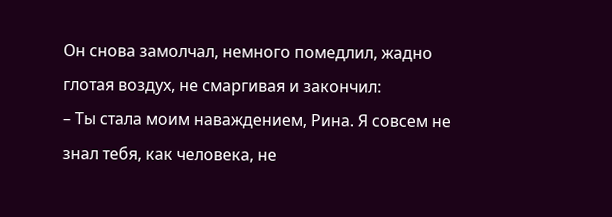Он снова замолчал, немного помедлил, жадно глотая воздух, не смаргивая и закончил:
– Ты стала моим наваждением, Рина. Я совсем не знал тебя, как человека, не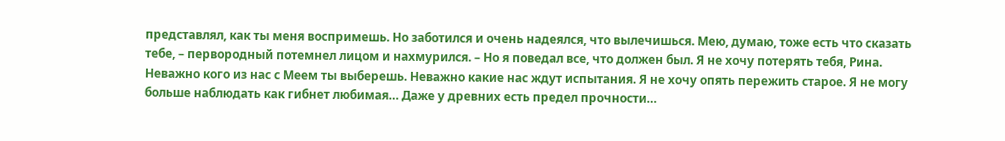представлял, как ты меня воспримешь. Но заботился и очень надеялся, что вылечишься. Мею, думаю, тоже есть что сказать тебе, – первородный потемнел лицом и нахмурился. – Но я поведал все, что должен был. Я не хочу потерять тебя, Рина. Неважно кого из нас с Меем ты выберешь. Неважно какие нас ждут испытания. Я не хочу опять пережить старое. Я не могу больше наблюдать как гибнет любимая… Даже у древних есть предел прочности…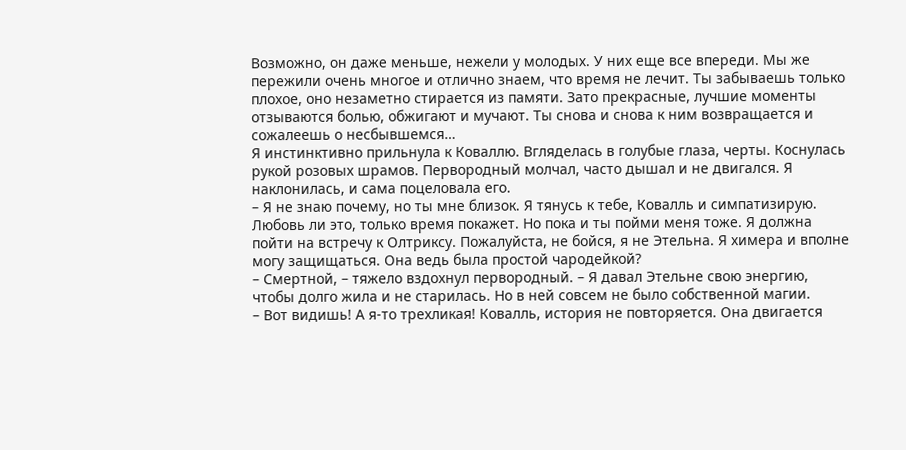Возможно, он даже меньше, нежели у молодых. У них еще все впереди. Мы же пережили очень многое и отлично знаем, что время не лечит. Ты забываешь только плохое, оно незаметно стирается из памяти. Зато прекрасные, лучшие моменты отзываются болью, обжигают и мучают. Ты снова и снова к ним возвращается и сожалеешь о несбывшемся…
Я инстинктивно прильнула к Коваллю. Вгляделась в голубые глаза, черты. Коснулась рукой розовых шрамов. Первородный молчал, часто дышал и не двигался. Я наклонилась, и сама поцеловала его.
– Я не знаю почему, но ты мне близок. Я тянусь к тебе, Ковалль и симпатизирую. Любовь ли это, только время покажет. Но пока и ты пойми меня тоже. Я должна пойти на встречу к Олтриксу. Пожалуйста, не бойся, я не Этельна. Я химера и вполне могу защищаться. Она ведь была простой чародейкой?
– Смертной, – тяжело вздохнул первородный. – Я давал Этельне свою энергию, чтобы долго жила и не старилась. Но в ней совсем не было собственной магии.
– Вот видишь! А я-то трехликая! Ковалль, история не повторяется. Она двигается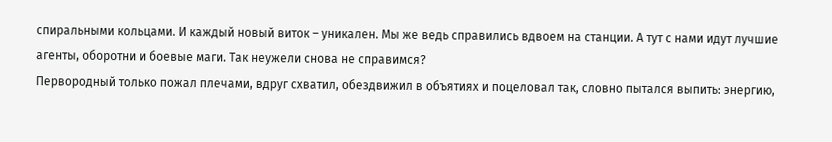спиральными кольцами. И каждый новый виток – уникален. Мы же ведь справились вдвоем на станции. А тут с нами идут лучшие агенты, оборотни и боевые маги. Так неужели снова не справимся?
Первородный только пожал плечами, вдруг схватил, обездвижил в объятиях и поцеловал так, словно пытался выпить: энергию,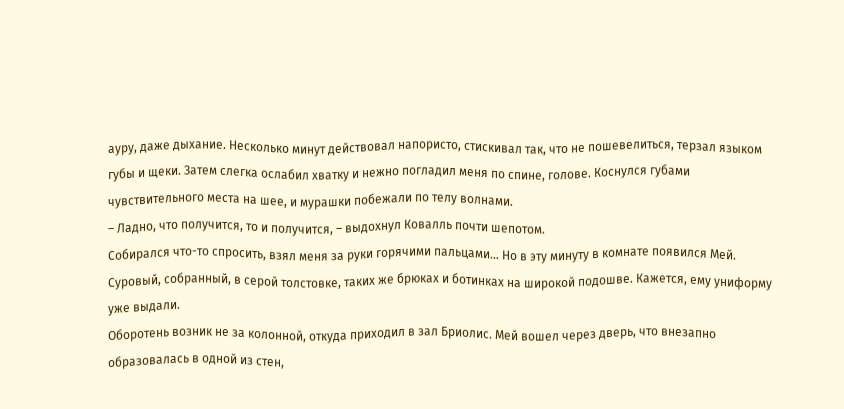ауру, даже дыхание. Несколько минут действовал напористо, стискивал так, что не пошевелиться, терзал языком губы и щеки. Затем слегка ослабил хватку и нежно погладил меня по спине, голове. Коснулся губами чувствительного места на шее, и мурашки побежали по телу волнами.
– Ладно, что получится, то и получится, – выдохнул Ковалль почти шепотом.
Собирался что-то спросить, взял меня за руки горячими пальцами… Но в эту минуту в комнате появился Мей. Суровый, собранный, в серой толстовке, таких же брюках и ботинках на широкой подошве. Кажется, ему униформу уже выдали.
Оборотень возник не за колонной, откуда приходил в зал Бриолис. Мей вошел через дверь, что внезапно образовалась в одной из стен,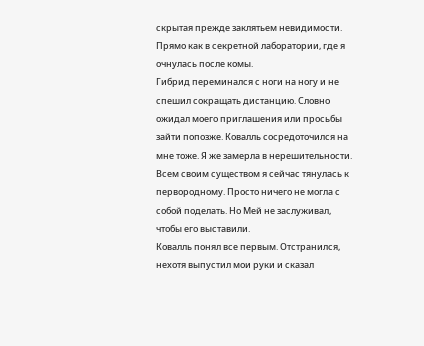скрытая прежде заклятьем невидимости. Прямо как в секретной лаборатории, где я очнулась после комы.
Гибрид переминался с ноги на ногу и не спешил сокращать дистанцию. Словно ожидал моего приглашения или просьбы зайти попозже. Ковалль сосредоточился на мне тоже. Я же замерла в нерешительности. Всем своим существом я сейчас тянулась к первородному. Просто ничего не могла с собой поделать. Но Мей не заслуживал, чтобы его выставили.
Ковалль понял все первым. Отстранился, нехотя выпустил мои руки и сказал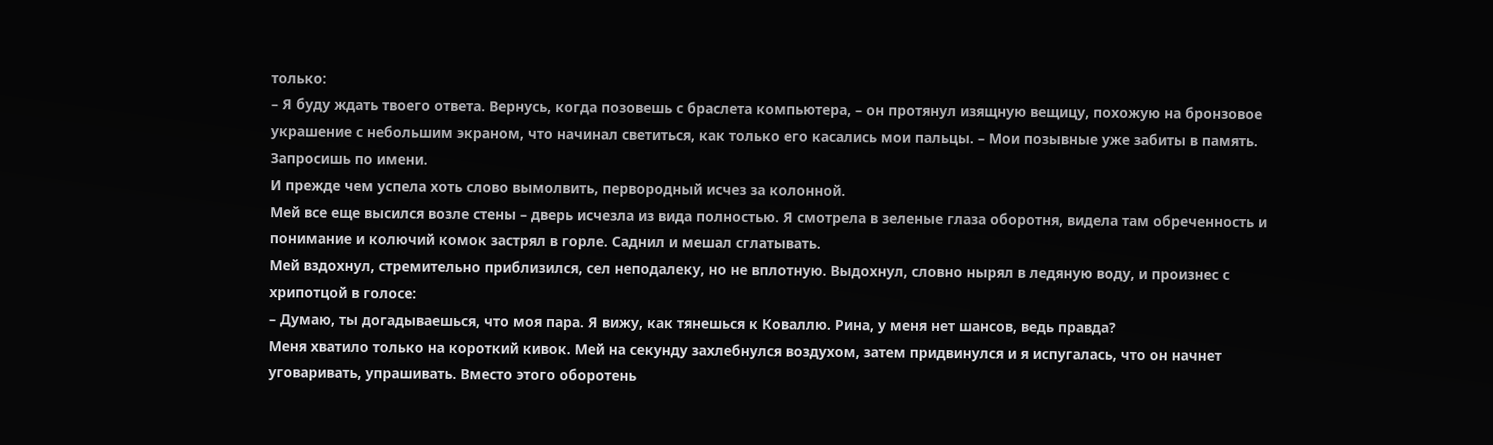только:
– Я буду ждать твоего ответа. Вернусь, когда позовешь с браслета компьютера, – он протянул изящную вещицу, похожую на бронзовое украшение с небольшим экраном, что начинал светиться, как только его касались мои пальцы. – Мои позывные уже забиты в память. Запросишь по имени.
И прежде чем успела хоть слово вымолвить, первородный исчез за колонной.
Мей все еще высился возле стены – дверь исчезла из вида полностью. Я смотрела в зеленые глаза оборотня, видела там обреченность и понимание и колючий комок застрял в горле. Саднил и мешал сглатывать.
Мей вздохнул, стремительно приблизился, сел неподалеку, но не вплотную. Выдохнул, словно нырял в ледяную воду, и произнес с хрипотцой в голосе:
– Думаю, ты догадываешься, что моя пара. Я вижу, как тянешься к Коваллю. Рина, у меня нет шансов, ведь правда?
Меня хватило только на короткий кивок. Мей на секунду захлебнулся воздухом, затем придвинулся и я испугалась, что он начнет уговаривать, упрашивать. Вместо этого оборотень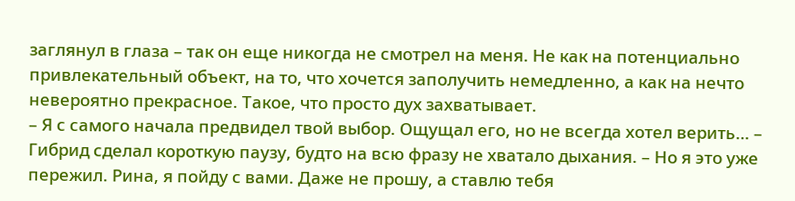заглянул в глаза – так он еще никогда не смотрел на меня. Не как на потенциально привлекательный объект, на то, что хочется заполучить немедленно, а как на нечто невероятно прекрасное. Такое, что просто дух захватывает.
– Я с самого начала предвидел твой выбор. Ощущал его, но не всегда хотел верить… –
Гибрид сделал короткую паузу, будто на всю фразу не хватало дыхания. – Но я это уже пережил. Рина, я пойду с вами. Даже не прошу, а ставлю тебя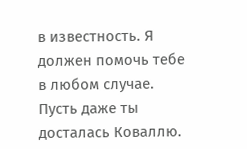в известность. Я должен помочь тебе в любом случае. Пусть даже ты досталась Коваллю.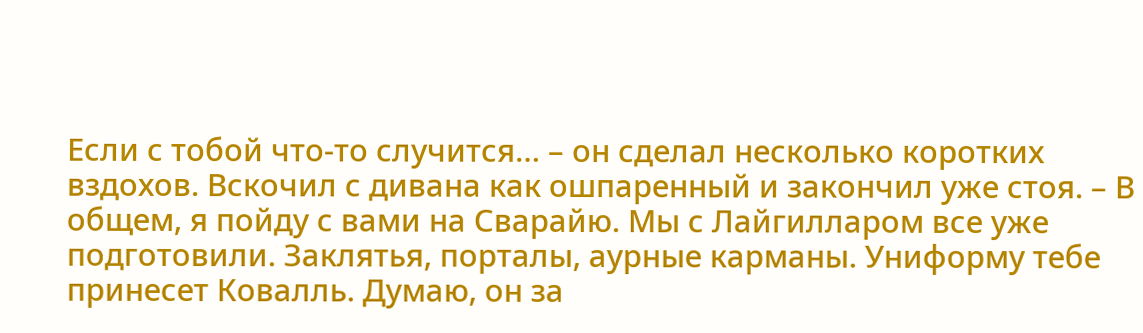Если с тобой что-то случится… – он сделал несколько коротких вздохов. Вскочил с дивана как ошпаренный и закончил уже стоя. – В общем, я пойду с вами на Сварайю. Мы с Лайгилларом все уже подготовили. Заклятья, порталы, аурные карманы. Униформу тебе принесет Ковалль. Думаю, он за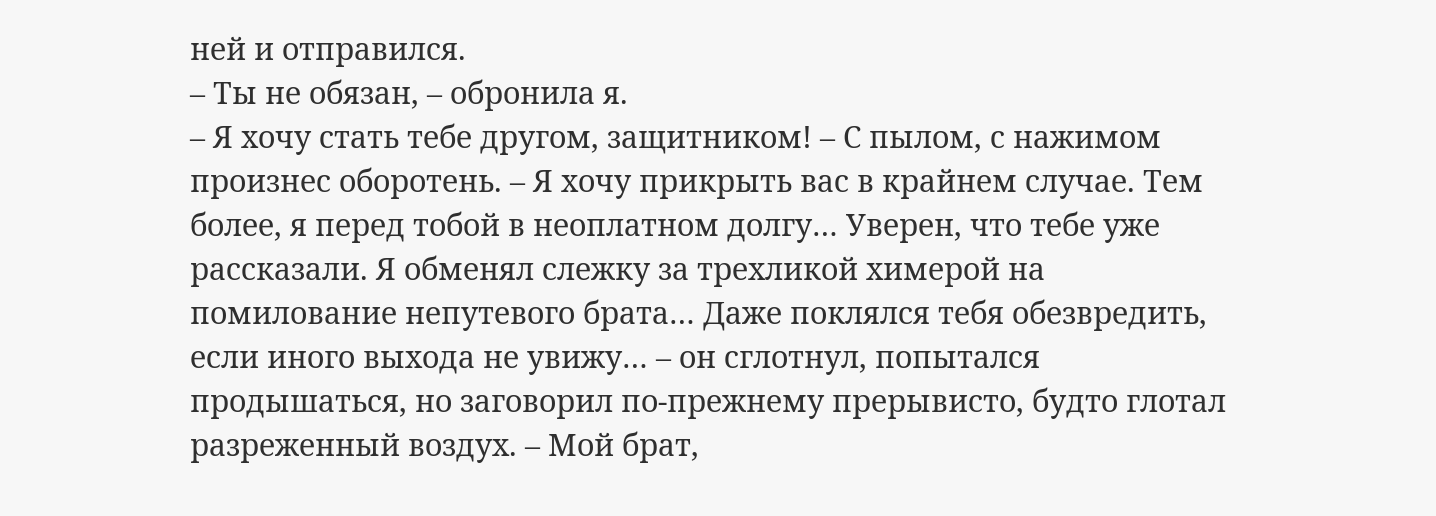ней и отправился.
– Ты не обязан, – обронила я.
– Я хочу стать тебе другом, защитником! – С пылом, с нажимом произнес оборотень. – Я хочу прикрыть вас в крайнем случае. Тем более, я перед тобой в неоплатном долгу… Уверен, что тебе уже рассказали. Я обменял слежку за трехликой химерой на помилование непутевого брата… Даже поклялся тебя обезвредить, если иного выхода не увижу… – он сглотнул, попытался продышаться, но заговорил по-прежнему прерывисто, будто глотал разреженный воздух. – Мой брат,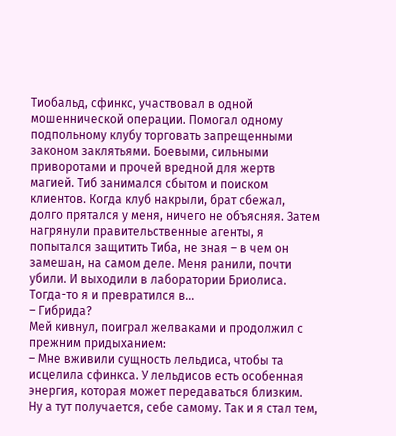Тиобальд, сфинкс, участвовал в одной мошеннической операции. Помогал одному подпольному клубу торговать запрещенными законом заклятьями. Боевыми, сильными приворотами и прочей вредной для жертв магией. Тиб занимался сбытом и поиском клиентов. Когда клуб накрыли, брат сбежал, долго прятался у меня, ничего не объясняя. Затем нагрянули правительственные агенты, я попытался защитить Тиба, не зная – в чем он замешан, на самом деле. Меня ранили, почти убили. И выходили в лаборатории Бриолиса. Тогда-то я и превратился в…
– Гибрида?
Мей кивнул, поиграл желваками и продолжил с прежним придыханием:
– Мне вживили сущность лельдиса, чтобы та исцелила сфинкса. У лельдисов есть особенная энергия, которая может передаваться близким. Ну а тут получается, себе самому. Так и я стал тем,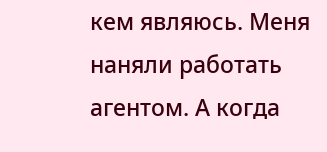кем являюсь. Меня наняли работать агентом. А когда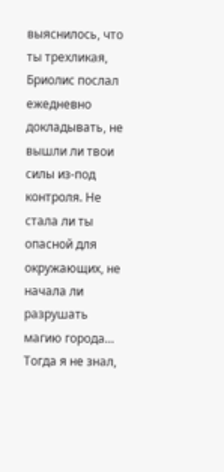выяснилось, что ты трехликая, Бриолис послал ежедневно докладывать, не вышли ли твои силы из-под контроля. Не стала ли ты опасной для окружающих, не начала ли разрушать магию города… Тогда я не знал,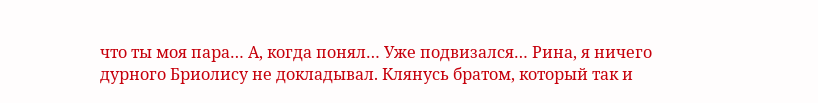что ты моя пара… А, когда понял… Уже подвизался… Рина, я ничего дурного Бриолису не докладывал. Клянусь братом, который так и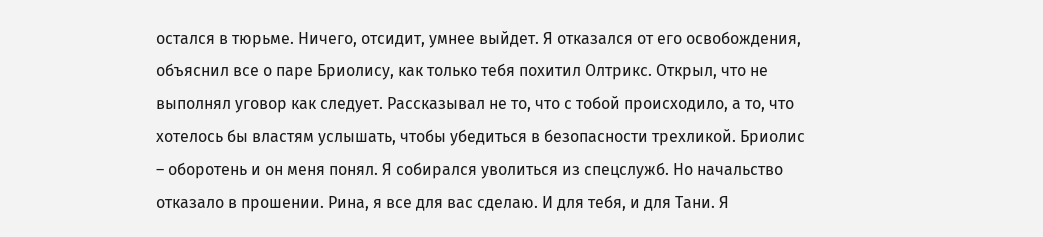остался в тюрьме. Ничего, отсидит, умнее выйдет. Я отказался от его освобождения, объяснил все о паре Бриолису, как только тебя похитил Олтрикс. Открыл, что не выполнял уговор как следует. Рассказывал не то, что с тобой происходило, а то, что хотелось бы властям услышать, чтобы убедиться в безопасности трехликой. Бриолис – оборотень и он меня понял. Я собирался уволиться из спецслужб. Но начальство отказало в прошении. Рина, я все для вас сделаю. И для тебя, и для Тани. Я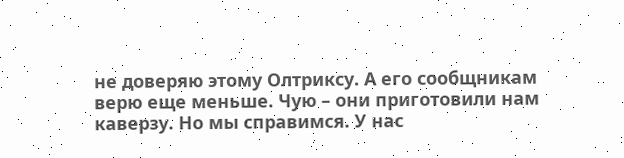не доверяю этому Олтриксу. А его сообщникам верю еще меньше. Чую – они приготовили нам каверзу. Но мы справимся. У нас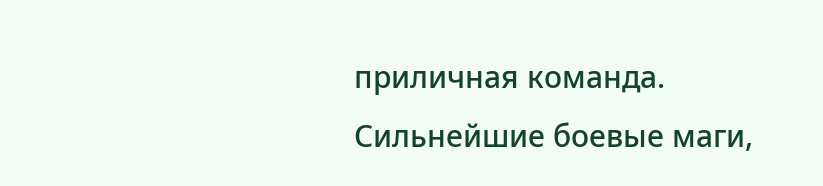приличная команда. Сильнейшие боевые маги,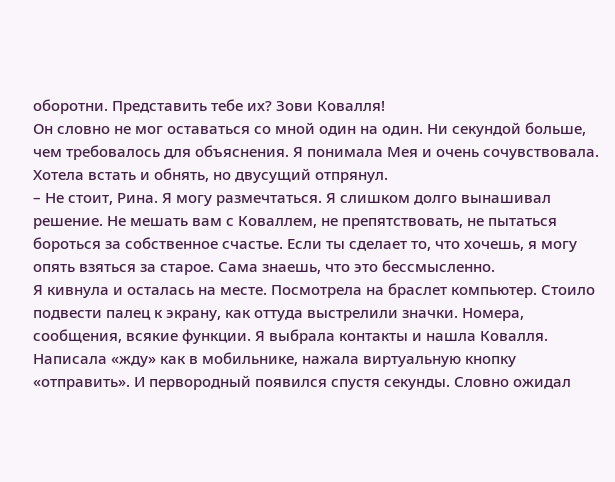оборотни. Представить тебе их? Зови Ковалля!
Он словно не мог оставаться со мной один на один. Ни секундой больше, чем требовалось для объяснения. Я понимала Мея и очень сочувствовала. Хотела встать и обнять, но двусущий отпрянул.
– Не стоит, Рина. Я могу размечтаться. Я слишком долго вынашивал решение. Не мешать вам с Коваллем, не препятствовать, не пытаться бороться за собственное счастье. Если ты сделает то, что хочешь, я могу опять взяться за старое. Сама знаешь, что это бессмысленно.
Я кивнула и осталась на месте. Посмотрела на браслет компьютер. Стоило подвести палец к экрану, как оттуда выстрелили значки. Номера, сообщения, всякие функции. Я выбрала контакты и нашла Ковалля.
Написала «жду» как в мобильнике, нажала виртуальную кнопку «отправить». И первородный появился спустя секунды. Словно ожидал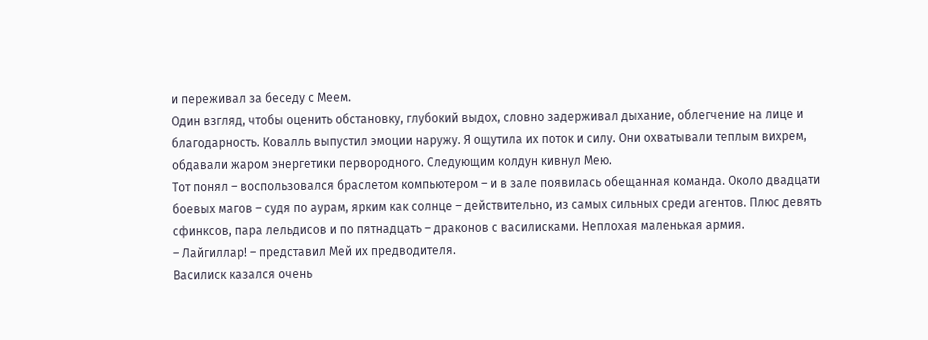и переживал за беседу с Меем.
Один взгляд, чтобы оценить обстановку, глубокий выдох, словно задерживал дыхание, облегчение на лице и благодарность. Ковалль выпустил эмоции наружу. Я ощутила их поток и силу. Они охватывали теплым вихрем, обдавали жаром энергетики первородного. Следующим колдун кивнул Мею.
Тот понял – воспользовался браслетом компьютером – и в зале появилась обещанная команда. Около двадцати боевых магов – судя по аурам, ярким как солнце – действительно, из самых сильных среди агентов. Плюс девять сфинксов, пара лельдисов и по пятнадцать – драконов с василисками. Неплохая маленькая армия.
– Лайгиллар! – представил Мей их предводителя.
Василиск казался очень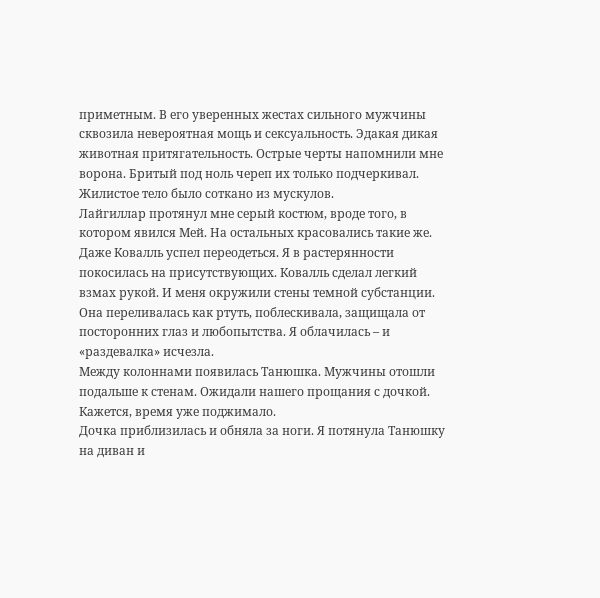приметным. В его уверенных жестах сильного мужчины сквозила невероятная мощь и сексуальность. Эдакая дикая животная притягательность. Острые черты напомнили мне ворона. Бритый под ноль череп их только подчеркивал. Жилистое тело было соткано из мускулов.
Лайгиллар протянул мне серый костюм, вроде того, в котором явился Мей. На остальных красовались такие же. Даже Ковалль успел переодеться. Я в растерянности покосилась на присутствующих. Ковалль сделал легкий взмах рукой. И меня окружили стены темной субстанции. Она переливалась как ртуть, поблескивала, защищала от посторонних глаз и любопытства. Я облачилась – и «раздевалка» исчезла.
Между колоннами появилась Танюшка. Мужчины отошли подальше к стенам. Ожидали нашего прощания с дочкой. Кажется, время уже поджимало.
Дочка приблизилась и обняла за ноги. Я потянула Танюшку на диван и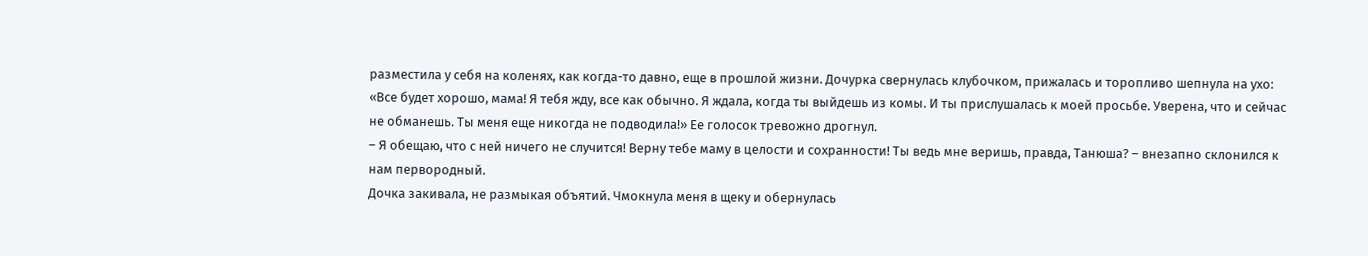разместила у себя на коленях, как когда-то давно, еще в прошлой жизни. Дочурка свернулась клубочком, прижалась и торопливо шепнула на ухо: «Все будет хорошо, мама! Я тебя жду, все как обычно. Я ждала, когда ты выйдешь из комы. И ты прислушалась к моей просьбе. Уверена, что и сейчас не обманешь. Ты меня еще никогда не подводила!» Ее голосок тревожно дрогнул.
– Я обещаю, что с ней ничего не случится! Верну тебе маму в целости и сохранности! Ты ведь мне веришь, правда, Танюша? – внезапно склонился к нам первородный.
Дочка закивала, не размыкая объятий. Чмокнула меня в щеку и обернулась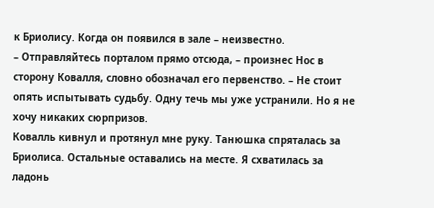к Бриолису. Когда он появился в зале – неизвестно.
– Отправляйтесь порталом прямо отсюда, – произнес Нос в сторону Ковалля, словно обозначал его первенство. – Не стоит опять испытывать судьбу. Одну течь мы уже устранили. Но я не хочу никаких сюрпризов.
Ковалль кивнул и протянул мне руку. Танюшка спряталась за Бриолиса. Остальные оставались на месте. Я схватилась за ладонь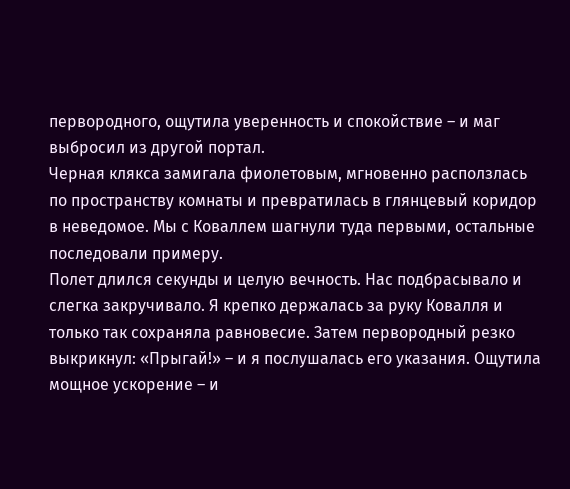первородного, ощутила уверенность и спокойствие – и маг выбросил из другой портал.
Черная клякса замигала фиолетовым, мгновенно расползлась по пространству комнаты и превратилась в глянцевый коридор в неведомое. Мы с Коваллем шагнули туда первыми, остальные последовали примеру.
Полет длился секунды и целую вечность. Нас подбрасывало и слегка закручивало. Я крепко держалась за руку Ковалля и только так сохраняла равновесие. Затем первородный резко выкрикнул: «Прыгай!» – и я послушалась его указания. Ощутила мощное ускорение – и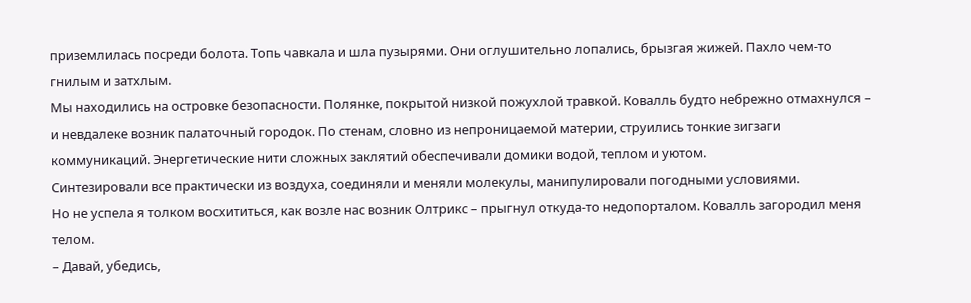приземлилась посреди болота. Топь чавкала и шла пузырями. Они оглушительно лопались, брызгая жижей. Пахло чем-то гнилым и затхлым.
Мы находились на островке безопасности. Полянке, покрытой низкой пожухлой травкой. Ковалль будто небрежно отмахнулся – и невдалеке возник палаточный городок. По стенам, словно из непроницаемой материи, струились тонкие зигзаги коммуникаций. Энергетические нити сложных заклятий обеспечивали домики водой, теплом и уютом.
Синтезировали все практически из воздуха, соединяли и меняли молекулы, манипулировали погодными условиями.
Но не успела я толком восхититься, как возле нас возник Олтрикс – прыгнул откуда-то недопорталом. Ковалль загородил меня телом.
– Давай, убедись,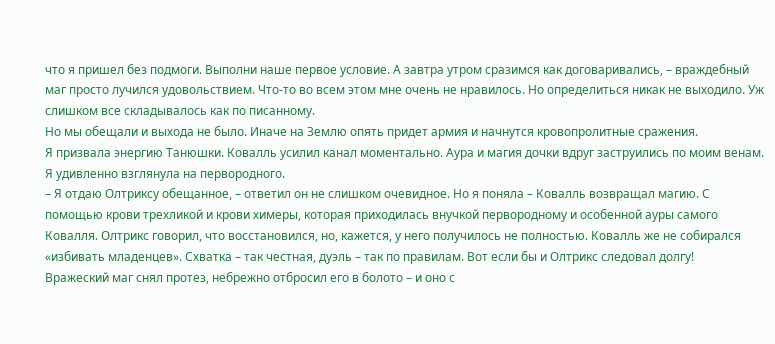что я пришел без подмоги. Выполни наше первое условие. А завтра утром сразимся как договаривались, – враждебный маг просто лучился удовольствием. Что-то во всем этом мне очень не нравилось. Но определиться никак не выходило. Уж слишком все складывалось как по писанному.
Но мы обещали и выхода не было. Иначе на Землю опять придет армия и начнутся кровопролитные сражения.
Я призвала энергию Танюшки. Ковалль усилил канал моментально. Аура и магия дочки вдруг заструились по моим венам. Я удивленно взглянула на первородного.
– Я отдаю Олтриксу обещанное, – ответил он не слишком очевидное. Но я поняла – Ковалль возвращал магию. С помощью крови трехликой и крови химеры, которая приходилась внучкой первородному и особенной ауры самого Ковалля. Олтрикс говорил, что восстановился, но, кажется, у него получилось не полностью. Ковалль же не собирался «избивать младенцев». Схватка – так честная, дуэль – так по правилам. Вот если бы и Олтрикс следовал долгу!
Вражеский маг снял протез, небрежно отбросил его в болото – и оно с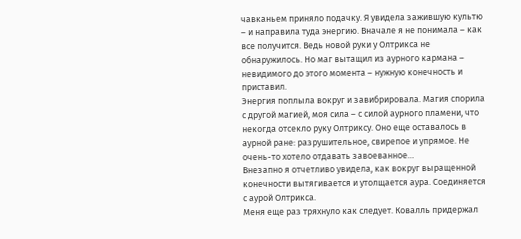чавканьем приняло подачку. Я увидела зажившую культю – и направила туда энергию. Вначале я не понимала – как все получится. Ведь новой руки у Олтрикса не обнаружилось. Но маг вытащил из аурного кармана – невидимого до этого момента – нужную конечность и приставил.
Энергия поплыла вокруг и завибрировала. Магия спорила с другой магией, моя сила – с силой аурного пламени, что некогда отсекло руку Олтриксу. Оно еще оставалось в аурной ране: разрушительное, свирепое и упрямое. Не очень-то хотело отдавать завоеванное…
Внезапно я отчетливо увидела, как вокруг выращенной конечности вытягивается и утолщается аура. Соединяется с аурой Олтрикса.
Меня еще раз тряхнуло как следует. Ковалль придержал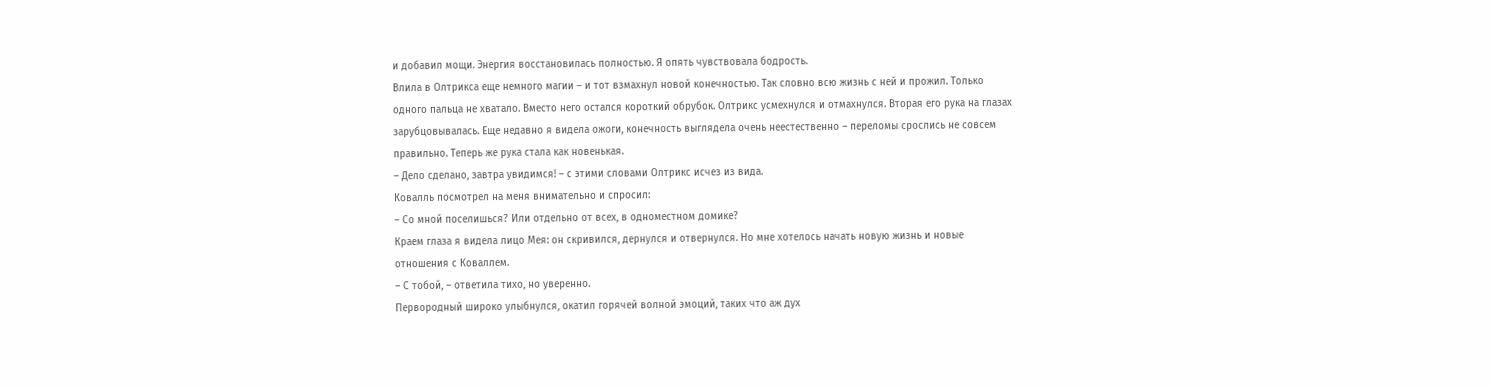и добавил мощи. Энергия восстановилась полностью. Я опять чувствовала бодрость.
Влила в Олтрикса еще немного магии – и тот взмахнул новой конечностью. Так словно всю жизнь с ней и прожил. Только одного пальца не хватало. Вместо него остался короткий обрубок. Олтрикс усмехнулся и отмахнулся. Вторая его рука на глазах зарубцовывалась. Еще недавно я видела ожоги, конечность выглядела очень неестественно – переломы срослись не совсем правильно. Теперь же рука стала как новенькая.
– Дело сделано, завтра увидимся! – с этими словами Олтрикс исчез из вида.
Ковалль посмотрел на меня внимательно и спросил:
– Со мной поселишься? Или отдельно от всех, в одноместном домике?
Краем глаза я видела лицо Мея: он скривился, дернулся и отвернулся. Но мне хотелось начать новую жизнь и новые отношения с Коваллем.
– С тобой, – ответила тихо, но уверенно.
Первородный широко улыбнулся, окатил горячей волной эмоций, таких что аж дух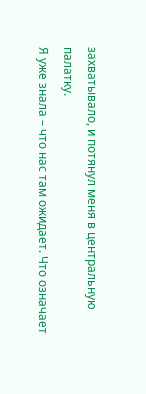захватывало, и потянул меня в центральную палатку.
Я уже знала – что нас там ожидает. Что означает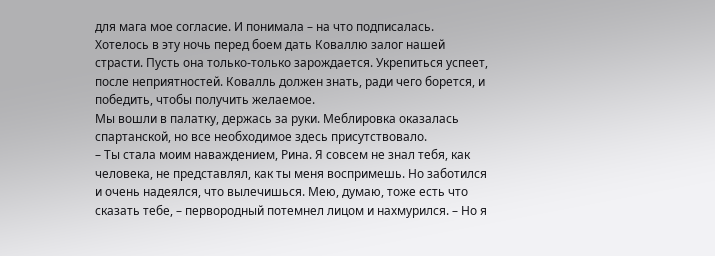для мага мое согласие. И понимала – на что подписалась. Хотелось в эту ночь перед боем дать Коваллю залог нашей страсти. Пусть она только-только зарождается. Укрепиться успеет, после неприятностей. Ковалль должен знать, ради чего борется, и победить, чтобы получить желаемое.
Мы вошли в палатку, держась за руки. Меблировка оказалась спартанской, но все необходимое здесь присутствовало.
– Ты стала моим наваждением, Рина. Я совсем не знал тебя, как человека, не представлял, как ты меня воспримешь. Но заботился и очень надеялся, что вылечишься. Мею, думаю, тоже есть что сказать тебе, – первородный потемнел лицом и нахмурился. – Но я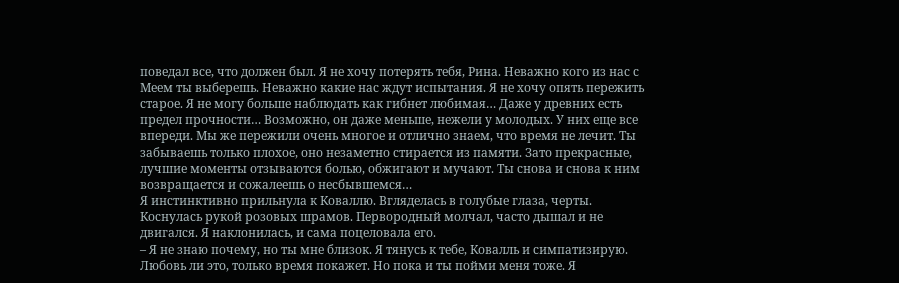поведал все, что должен был. Я не хочу потерять тебя, Рина. Неважно кого из нас с Меем ты выберешь. Неважно какие нас ждут испытания. Я не хочу опять пережить старое. Я не могу больше наблюдать как гибнет любимая… Даже у древних есть предел прочности… Возможно, он даже меньше, нежели у молодых. У них еще все впереди. Мы же пережили очень многое и отлично знаем, что время не лечит. Ты забываешь только плохое, оно незаметно стирается из памяти. Зато прекрасные, лучшие моменты отзываются болью, обжигают и мучают. Ты снова и снова к ним возвращается и сожалеешь о несбывшемся…
Я инстинктивно прильнула к Коваллю. Вгляделась в голубые глаза, черты. Коснулась рукой розовых шрамов. Первородный молчал, часто дышал и не двигался. Я наклонилась, и сама поцеловала его.
– Я не знаю почему, но ты мне близок. Я тянусь к тебе, Ковалль и симпатизирую. Любовь ли это, только время покажет. Но пока и ты пойми меня тоже. Я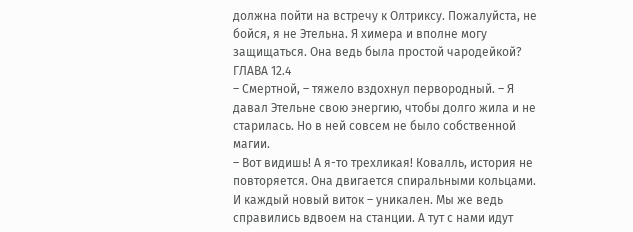должна пойти на встречу к Олтриксу. Пожалуйста, не бойся, я не Этельна. Я химера и вполне могу защищаться. Она ведь была простой чародейкой?
ГЛАВА 12.4
– Смертной, – тяжело вздохнул первородный. – Я давал Этельне свою энергию, чтобы долго жила и не старилась. Но в ней совсем не было собственной магии.
– Вот видишь! А я-то трехликая! Ковалль, история не повторяется. Она двигается спиральными кольцами. И каждый новый виток – уникален. Мы же ведь справились вдвоем на станции. А тут с нами идут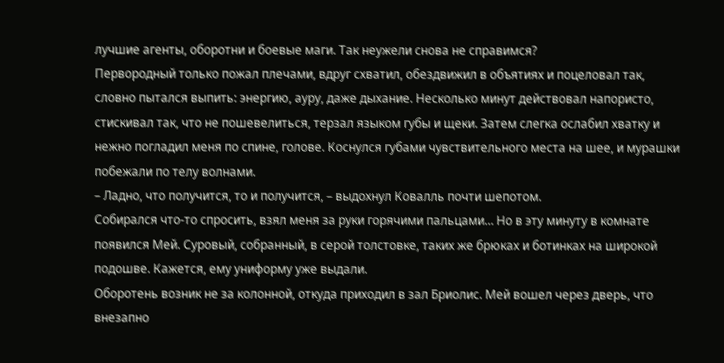лучшие агенты, оборотни и боевые маги. Так неужели снова не справимся?
Первородный только пожал плечами, вдруг схватил, обездвижил в объятиях и поцеловал так, словно пытался выпить: энергию, ауру, даже дыхание. Несколько минут действовал напористо, стискивал так, что не пошевелиться, терзал языком губы и щеки. Затем слегка ослабил хватку и нежно погладил меня по спине, голове. Коснулся губами чувствительного места на шее, и мурашки побежали по телу волнами.
– Ладно, что получится, то и получится, – выдохнул Ковалль почти шепотом.
Собирался что-то спросить, взял меня за руки горячими пальцами… Но в эту минуту в комнате появился Мей. Суровый, собранный, в серой толстовке, таких же брюках и ботинках на широкой подошве. Кажется, ему униформу уже выдали.
Оборотень возник не за колонной, откуда приходил в зал Бриолис. Мей вошел через дверь, что внезапно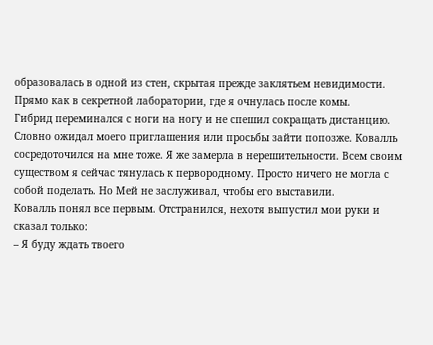образовалась в одной из стен, скрытая прежде заклятьем невидимости. Прямо как в секретной лаборатории, где я очнулась после комы.
Гибрид переминался с ноги на ногу и не спешил сокращать дистанцию. Словно ожидал моего приглашения или просьбы зайти попозже. Ковалль сосредоточился на мне тоже. Я же замерла в нерешительности. Всем своим существом я сейчас тянулась к первородному. Просто ничего не могла с собой поделать. Но Мей не заслуживал, чтобы его выставили.
Ковалль понял все первым. Отстранился, нехотя выпустил мои руки и сказал только:
– Я буду ждать твоего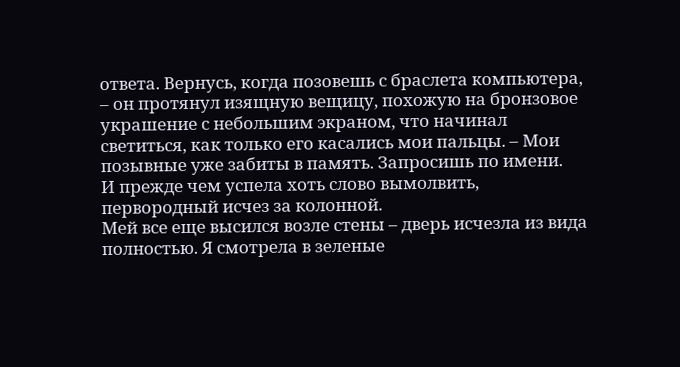ответа. Вернусь, когда позовешь с браслета компьютера, – он протянул изящную вещицу, похожую на бронзовое украшение с небольшим экраном, что начинал светиться, как только его касались мои пальцы. – Мои позывные уже забиты в память. Запросишь по имени.
И прежде чем успела хоть слово вымолвить, первородный исчез за колонной.
Мей все еще высился возле стены – дверь исчезла из вида полностью. Я смотрела в зеленые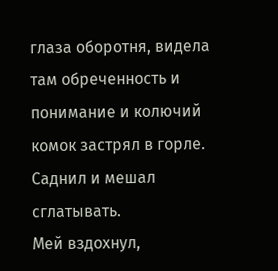глаза оборотня, видела там обреченность и понимание и колючий комок застрял в горле. Саднил и мешал сглатывать.
Мей вздохнул,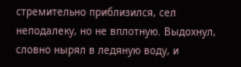стремительно приблизился, сел неподалеку, но не вплотную. Выдохнул, словно нырял в ледяную воду, и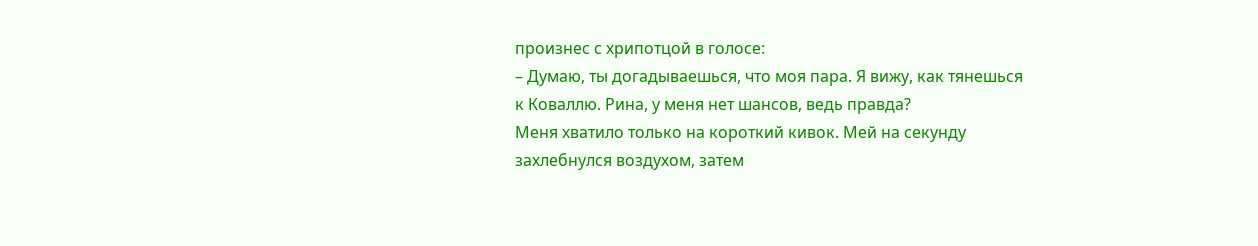произнес с хрипотцой в голосе:
– Думаю, ты догадываешься, что моя пара. Я вижу, как тянешься к Коваллю. Рина, у меня нет шансов, ведь правда?
Меня хватило только на короткий кивок. Мей на секунду захлебнулся воздухом, затем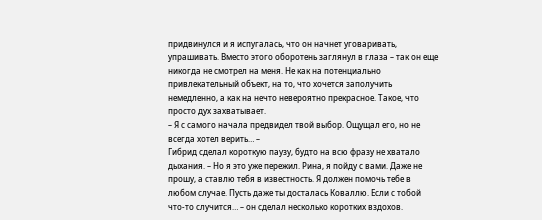придвинулся и я испугалась, что он начнет уговаривать, упрашивать. Вместо этого оборотень заглянул в глаза – так он еще никогда не смотрел на меня. Не как на потенциально привлекательный объект, на то, что хочется заполучить немедленно, а как на нечто невероятно прекрасное. Такое, что просто дух захватывает.
– Я с самого начала предвидел твой выбор. Ощущал его, но не всегда хотел верить… –
Гибрид сделал короткую паузу, будто на всю фразу не хватало дыхания. – Но я это уже пережил. Рина, я пойду с вами. Даже не прошу, а ставлю тебя в известность. Я должен помочь тебе в любом случае. Пусть даже ты досталась Коваллю. Если с тобой что-то случится… – он сделал несколько коротких вздохов.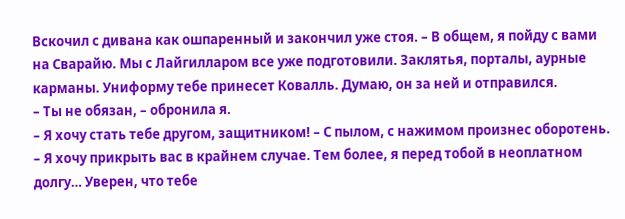Вскочил с дивана как ошпаренный и закончил уже стоя. – В общем, я пойду с вами на Сварайю. Мы с Лайгилларом все уже подготовили. Заклятья, порталы, аурные карманы. Униформу тебе принесет Ковалль. Думаю, он за ней и отправился.
– Ты не обязан, – обронила я.
– Я хочу стать тебе другом, защитником! – С пылом, с нажимом произнес оборотень. – Я хочу прикрыть вас в крайнем случае. Тем более, я перед тобой в неоплатном долгу… Уверен, что тебе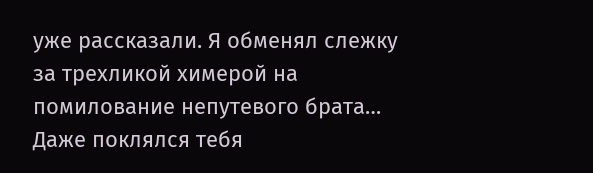уже рассказали. Я обменял слежку за трехликой химерой на помилование непутевого брата… Даже поклялся тебя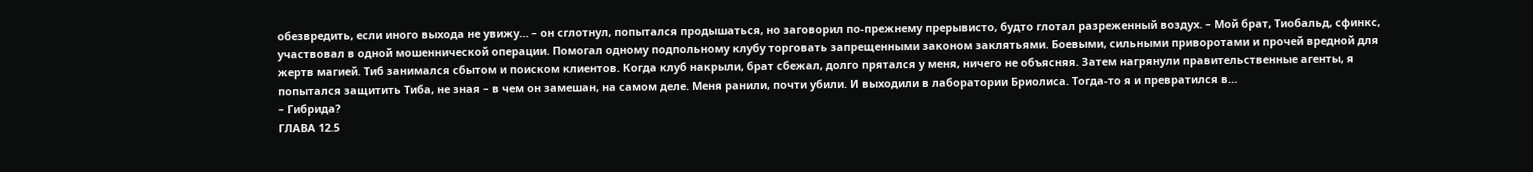обезвредить, если иного выхода не увижу… – он сглотнул, попытался продышаться, но заговорил по-прежнему прерывисто, будто глотал разреженный воздух. – Мой брат, Тиобальд, сфинкс, участвовал в одной мошеннической операции. Помогал одному подпольному клубу торговать запрещенными законом заклятьями. Боевыми, сильными приворотами и прочей вредной для жертв магией. Тиб занимался сбытом и поиском клиентов. Когда клуб накрыли, брат сбежал, долго прятался у меня, ничего не объясняя. Затем нагрянули правительственные агенты, я попытался защитить Тиба, не зная – в чем он замешан, на самом деле. Меня ранили, почти убили. И выходили в лаборатории Бриолиса. Тогда-то я и превратился в…
– Гибрида?
ГЛАВА 12.5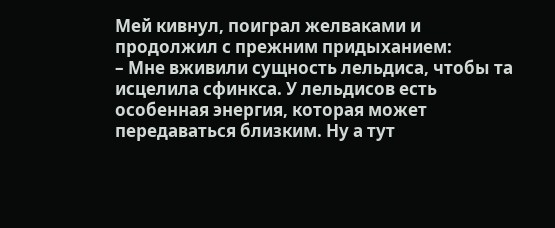Мей кивнул, поиграл желваками и продолжил с прежним придыханием:
– Мне вживили сущность лельдиса, чтобы та исцелила сфинкса. У лельдисов есть особенная энергия, которая может передаваться близким. Ну а тут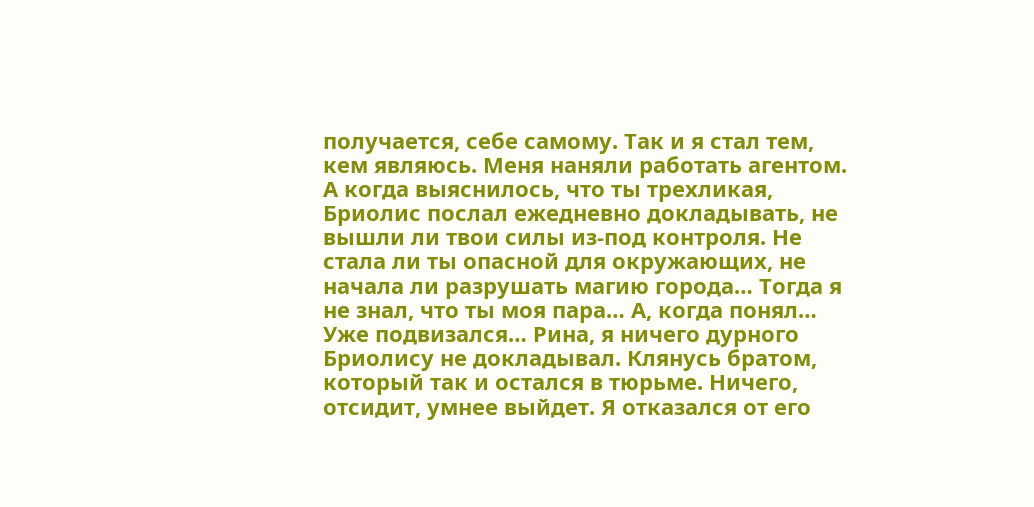получается, себе самому. Так и я стал тем, кем являюсь. Меня наняли работать агентом. А когда выяснилось, что ты трехликая, Бриолис послал ежедневно докладывать, не вышли ли твои силы из-под контроля. Не стала ли ты опасной для окружающих, не начала ли разрушать магию города… Тогда я не знал, что ты моя пара… А, когда понял… Уже подвизался… Рина, я ничего дурного Бриолису не докладывал. Клянусь братом, который так и остался в тюрьме. Ничего, отсидит, умнее выйдет. Я отказался от его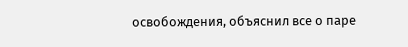освобождения, объяснил все о паре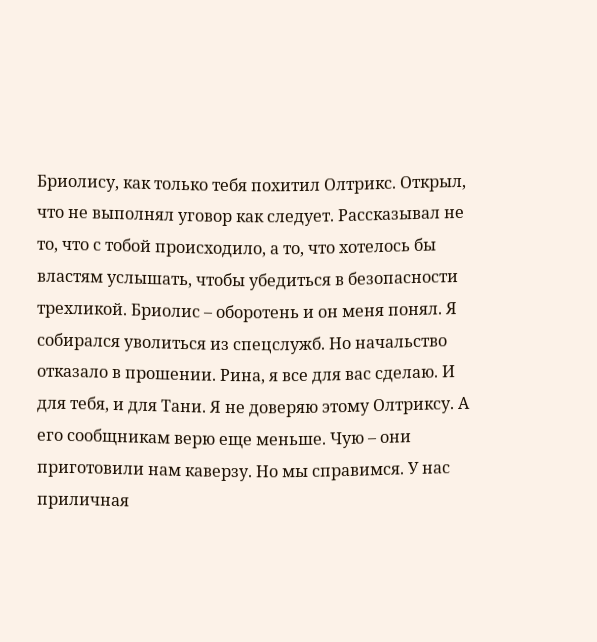Бриолису, как только тебя похитил Олтрикс. Открыл, что не выполнял уговор как следует. Рассказывал не то, что с тобой происходило, а то, что хотелось бы властям услышать, чтобы убедиться в безопасности трехликой. Бриолис – оборотень и он меня понял. Я собирался уволиться из спецслужб. Но начальство отказало в прошении. Рина, я все для вас сделаю. И для тебя, и для Тани. Я не доверяю этому Олтриксу. А его сообщникам верю еще меньше. Чую – они приготовили нам каверзу. Но мы справимся. У нас приличная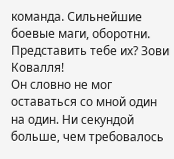команда. Сильнейшие боевые маги, оборотни. Представить тебе их? Зови Ковалля!
Он словно не мог оставаться со мной один на один. Ни секундой больше, чем требовалось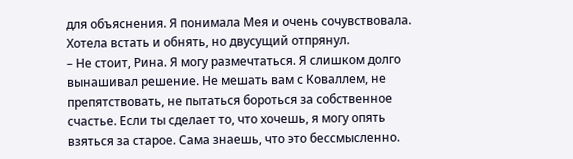для объяснения. Я понимала Мея и очень сочувствовала. Хотела встать и обнять, но двусущий отпрянул.
– Не стоит, Рина. Я могу размечтаться. Я слишком долго вынашивал решение. Не мешать вам с Коваллем, не препятствовать, не пытаться бороться за собственное счастье. Если ты сделает то, что хочешь, я могу опять взяться за старое. Сама знаешь, что это бессмысленно.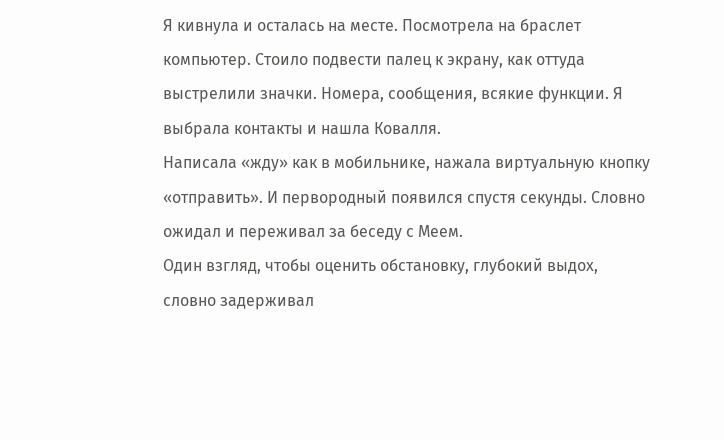Я кивнула и осталась на месте. Посмотрела на браслет компьютер. Стоило подвести палец к экрану, как оттуда выстрелили значки. Номера, сообщения, всякие функции. Я выбрала контакты и нашла Ковалля.
Написала «жду» как в мобильнике, нажала виртуальную кнопку «отправить». И первородный появился спустя секунды. Словно ожидал и переживал за беседу с Меем.
Один взгляд, чтобы оценить обстановку, глубокий выдох, словно задерживал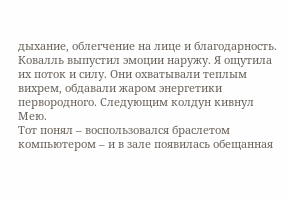дыхание, облегчение на лице и благодарность. Ковалль выпустил эмоции наружу. Я ощутила их поток и силу. Они охватывали теплым вихрем, обдавали жаром энергетики первородного. Следующим колдун кивнул Мею.
Тот понял – воспользовался браслетом компьютером – и в зале появилась обещанная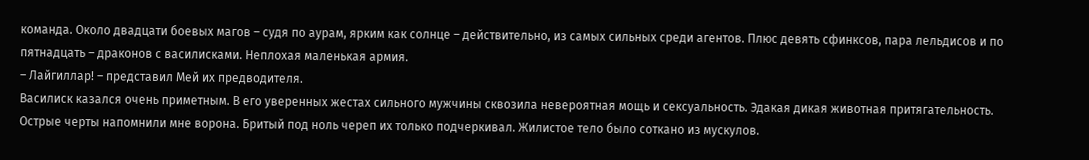команда. Около двадцати боевых магов – судя по аурам, ярким как солнце – действительно, из самых сильных среди агентов. Плюс девять сфинксов, пара лельдисов и по пятнадцать – драконов с василисками. Неплохая маленькая армия.
– Лайгиллар! – представил Мей их предводителя.
Василиск казался очень приметным. В его уверенных жестах сильного мужчины сквозила невероятная мощь и сексуальность. Эдакая дикая животная притягательность. Острые черты напомнили мне ворона. Бритый под ноль череп их только подчеркивал. Жилистое тело было соткано из мускулов.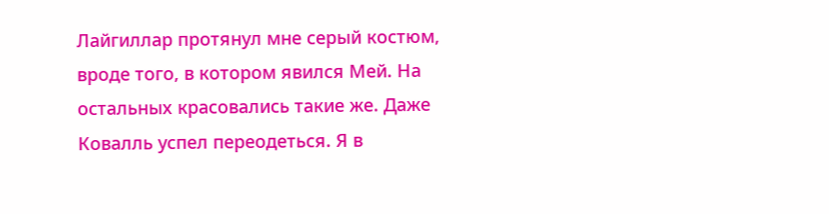Лайгиллар протянул мне серый костюм, вроде того, в котором явился Мей. На остальных красовались такие же. Даже Ковалль успел переодеться. Я в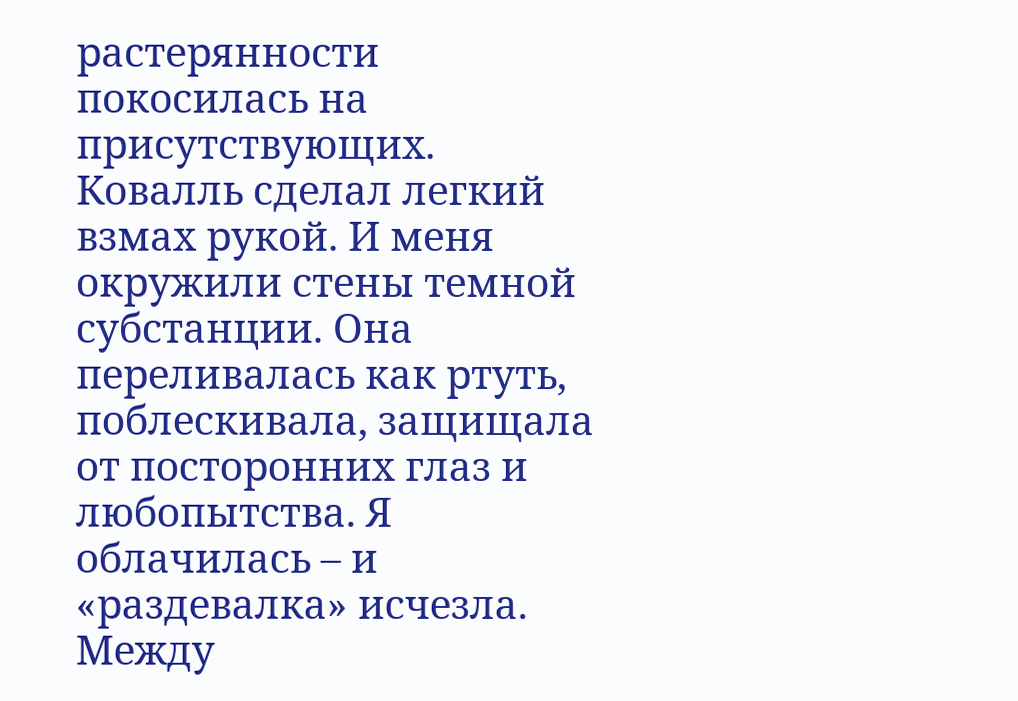растерянности покосилась на присутствующих. Ковалль сделал легкий взмах рукой. И меня окружили стены темной субстанции. Она переливалась как ртуть, поблескивала, защищала от посторонних глаз и любопытства. Я облачилась – и «раздевалка» исчезла.
Между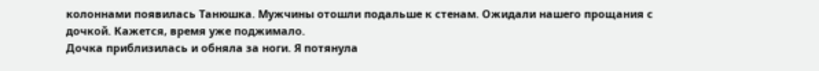колоннами появилась Танюшка. Мужчины отошли подальше к стенам. Ожидали нашего прощания с дочкой. Кажется, время уже поджимало.
Дочка приблизилась и обняла за ноги. Я потянула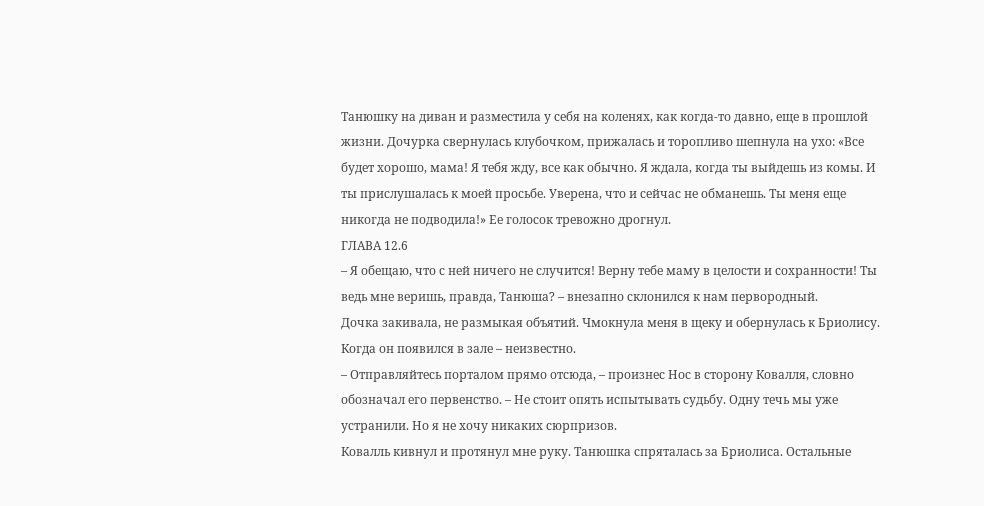Танюшку на диван и разместила у себя на коленях, как когда-то давно, еще в прошлой жизни. Дочурка свернулась клубочком, прижалась и торопливо шепнула на ухо: «Все будет хорошо, мама! Я тебя жду, все как обычно. Я ждала, когда ты выйдешь из комы. И ты прислушалась к моей просьбе. Уверена, что и сейчас не обманешь. Ты меня еще никогда не подводила!» Ее голосок тревожно дрогнул.
ГЛАВА 12.6
– Я обещаю, что с ней ничего не случится! Верну тебе маму в целости и сохранности! Ты ведь мне веришь, правда, Танюша? – внезапно склонился к нам первородный.
Дочка закивала, не размыкая объятий. Чмокнула меня в щеку и обернулась к Бриолису. Когда он появился в зале – неизвестно.
– Отправляйтесь порталом прямо отсюда, – произнес Нос в сторону Ковалля, словно обозначал его первенство. – Не стоит опять испытывать судьбу. Одну течь мы уже устранили. Но я не хочу никаких сюрпризов.
Ковалль кивнул и протянул мне руку. Танюшка спряталась за Бриолиса. Остальные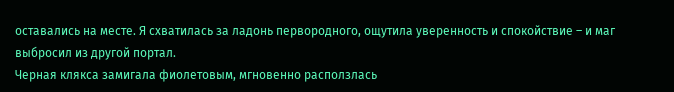оставались на месте. Я схватилась за ладонь первородного, ощутила уверенность и спокойствие – и маг выбросил из другой портал.
Черная клякса замигала фиолетовым, мгновенно расползлась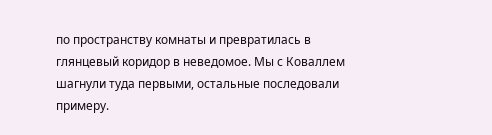по пространству комнаты и превратилась в глянцевый коридор в неведомое. Мы с Коваллем шагнули туда первыми, остальные последовали примеру.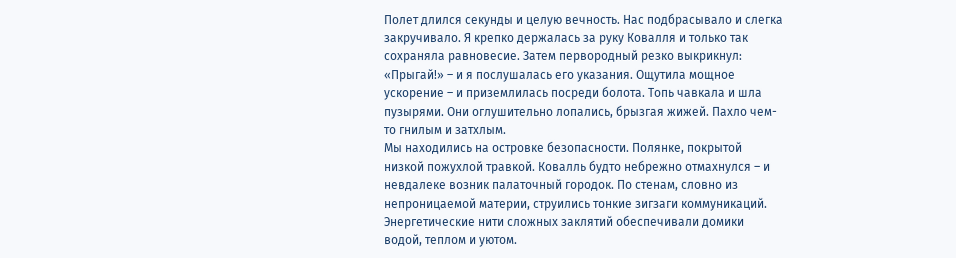Полет длился секунды и целую вечность. Нас подбрасывало и слегка закручивало. Я крепко держалась за руку Ковалля и только так сохраняла равновесие. Затем первородный резко выкрикнул: «Прыгай!» – и я послушалась его указания. Ощутила мощное ускорение – и приземлилась посреди болота. Топь чавкала и шла пузырями. Они оглушительно лопались, брызгая жижей. Пахло чем-то гнилым и затхлым.
Мы находились на островке безопасности. Полянке, покрытой низкой пожухлой травкой. Ковалль будто небрежно отмахнулся – и невдалеке возник палаточный городок. По стенам, словно из непроницаемой материи, струились тонкие зигзаги коммуникаций. Энергетические нити сложных заклятий обеспечивали домики водой, теплом и уютом.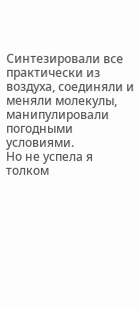Синтезировали все практически из воздуха, соединяли и меняли молекулы, манипулировали погодными условиями.
Но не успела я толком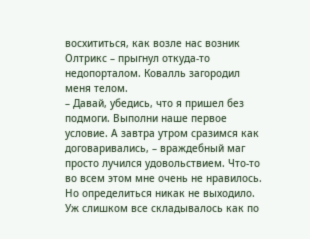восхититься, как возле нас возник Олтрикс – прыгнул откуда-то недопорталом. Ковалль загородил меня телом.
– Давай, убедись, что я пришел без подмоги. Выполни наше первое условие. А завтра утром сразимся как договаривались, – враждебный маг просто лучился удовольствием. Что-то во всем этом мне очень не нравилось. Но определиться никак не выходило. Уж слишком все складывалось как по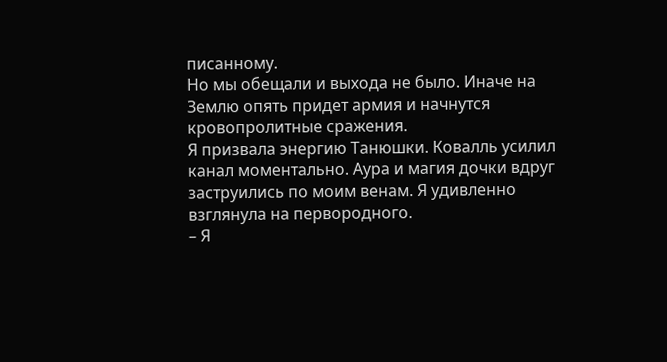писанному.
Но мы обещали и выхода не было. Иначе на Землю опять придет армия и начнутся кровопролитные сражения.
Я призвала энергию Танюшки. Ковалль усилил канал моментально. Аура и магия дочки вдруг заструились по моим венам. Я удивленно взглянула на первородного.
– Я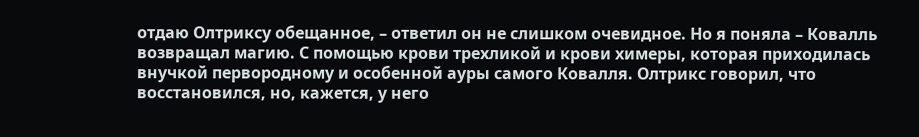отдаю Олтриксу обещанное, – ответил он не слишком очевидное. Но я поняла – Ковалль возвращал магию. С помощью крови трехликой и крови химеры, которая приходилась внучкой первородному и особенной ауры самого Ковалля. Олтрикс говорил, что восстановился, но, кажется, у него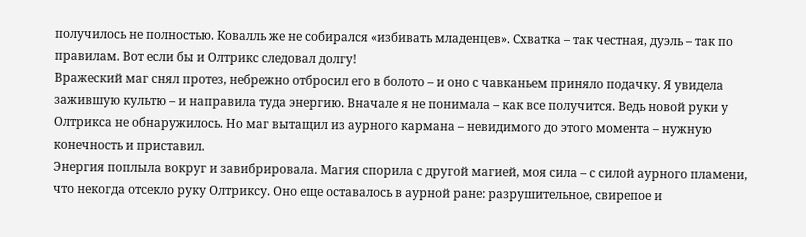получилось не полностью. Ковалль же не собирался «избивать младенцев». Схватка – так честная, дуэль – так по правилам. Вот если бы и Олтрикс следовал долгу!
Вражеский маг снял протез, небрежно отбросил его в болото – и оно с чавканьем приняло подачку. Я увидела зажившую культю – и направила туда энергию. Вначале я не понимала – как все получится. Ведь новой руки у Олтрикса не обнаружилось. Но маг вытащил из аурного кармана – невидимого до этого момента – нужную конечность и приставил.
Энергия поплыла вокруг и завибрировала. Магия спорила с другой магией, моя сила – с силой аурного пламени, что некогда отсекло руку Олтриксу. Оно еще оставалось в аурной ране: разрушительное, свирепое и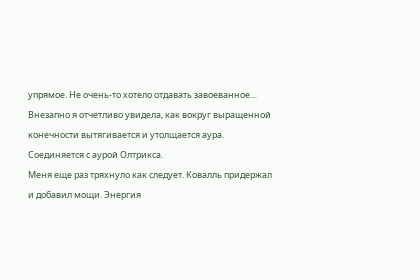упрямое. Не очень-то хотело отдавать завоеванное…
Внезапно я отчетливо увидела, как вокруг выращенной конечности вытягивается и утолщается аура. Соединяется с аурой Олтрикса.
Меня еще раз тряхнуло как следует. Ковалль придержал и добавил мощи. Энергия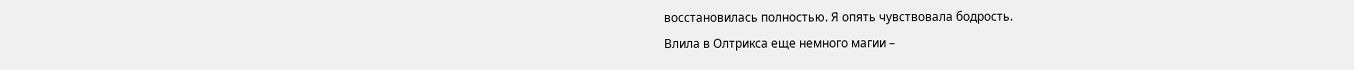восстановилась полностью. Я опять чувствовала бодрость.
Влила в Олтрикса еще немного магии –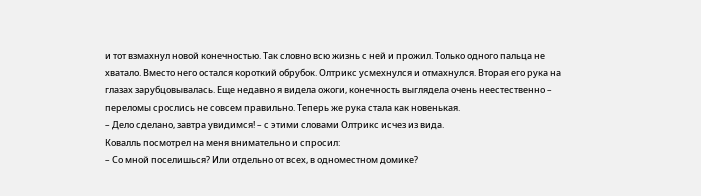и тот взмахнул новой конечностью. Так словно всю жизнь с ней и прожил. Только одного пальца не хватало. Вместо него остался короткий обрубок. Олтрикс усмехнулся и отмахнулся. Вторая его рука на глазах зарубцовывалась. Еще недавно я видела ожоги, конечность выглядела очень неестественно – переломы срослись не совсем правильно. Теперь же рука стала как новенькая.
– Дело сделано, завтра увидимся! – с этими словами Олтрикс исчез из вида.
Ковалль посмотрел на меня внимательно и спросил:
– Со мной поселишься? Или отдельно от всех, в одноместном домике?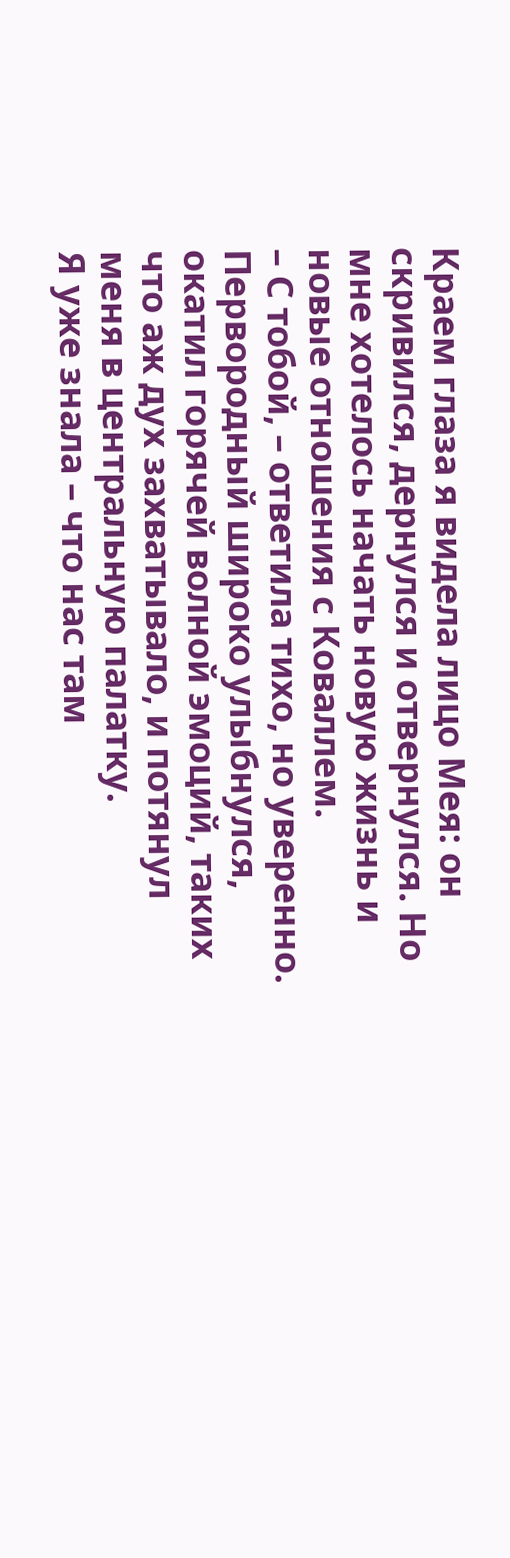Краем глаза я видела лицо Мея: он скривился, дернулся и отвернулся. Но мне хотелось начать новую жизнь и новые отношения с Коваллем.
– С тобой, – ответила тихо, но уверенно.
Первородный широко улыбнулся, окатил горячей волной эмоций, таких что аж дух захватывало, и потянул меня в центральную палатку.
Я уже знала – что нас там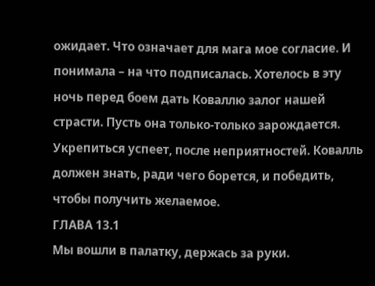ожидает. Что означает для мага мое согласие. И понимала – на что подписалась. Хотелось в эту ночь перед боем дать Коваллю залог нашей страсти. Пусть она только-только зарождается. Укрепиться успеет, после неприятностей. Ковалль должен знать, ради чего борется, и победить, чтобы получить желаемое.
ГЛАВА 13.1
Мы вошли в палатку, держась за руки.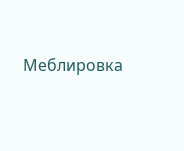Меблировка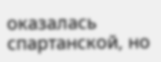оказалась спартанской, но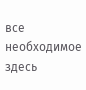все необходимое здесь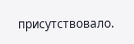присутствовало.